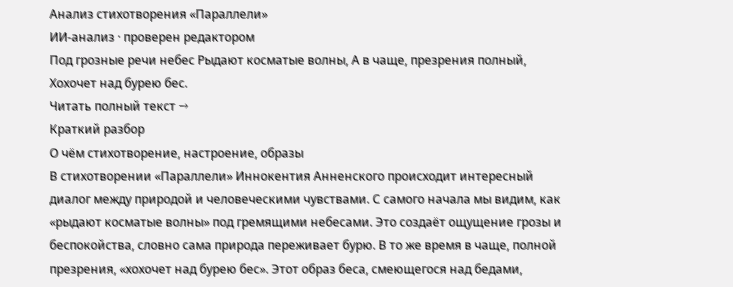Анализ стихотворения «Параллели»
ИИ-анализ · проверен редактором
Под грозные речи небес Рыдают косматые волны, А в чаще, презрения полный, Хохочет над бурею бес.
Читать полный текст →
Краткий разбор
О чём стихотворение, настроение, образы
В стихотворении «Параллели» Иннокентия Анненского происходит интересный диалог между природой и человеческими чувствами. С самого начала мы видим, как «рыдают косматые волны» под гремящими небесами. Это создаёт ощущение грозы и беспокойства, словно сама природа переживает бурю. В то же время в чаще, полной презрения, «хохочет над бурею бес». Этот образ беса, смеющегося над бедами,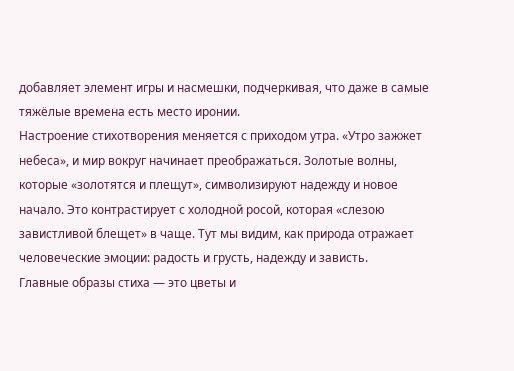добавляет элемент игры и насмешки, подчеркивая, что даже в самые тяжёлые времена есть место иронии.
Настроение стихотворения меняется с приходом утра. «Утро зажжет небеса», и мир вокруг начинает преображаться. Золотые волны, которые «золотятся и плещут», символизируют надежду и новое начало. Это контрастирует с холодной росой, которая «слезою завистливой блещет» в чаще. Тут мы видим, как природа отражает человеческие эмоции: радость и грусть, надежду и зависть.
Главные образы стиха — это цветы и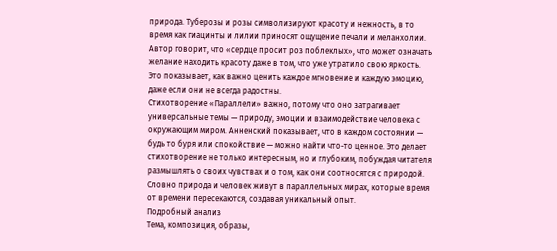природа. Туберозы и розы символизируют красоту и нежность, в то время как гиацинты и лилии приносят ощущение печали и меланхолии. Автор говорит, что «сердце просит роз поблеклых», что может означать желание находить красоту даже в том, что уже утратило свою яркость. Это показывает, как важно ценить каждое мгновение и каждую эмоцию, даже если они не всегда радостны.
Стихотворение «Параллели» важно, потому что оно затрагивает универсальные темы — природу, эмоции и взаимодействие человека с окружающим миром. Анненский показывает, что в каждом состоянии — будь то буря или спокойствие — можно найти что-то ценное. Это делает стихотворение не только интересным, но и глубоким, побуждая читателя размышлять о своих чувствах и о том, как они соотносятся с природой. Словно природа и человек живут в параллельных мирах, которые время от времени пересекаются, создавая уникальный опыт.
Подробный анализ
Тема, композиция, образы,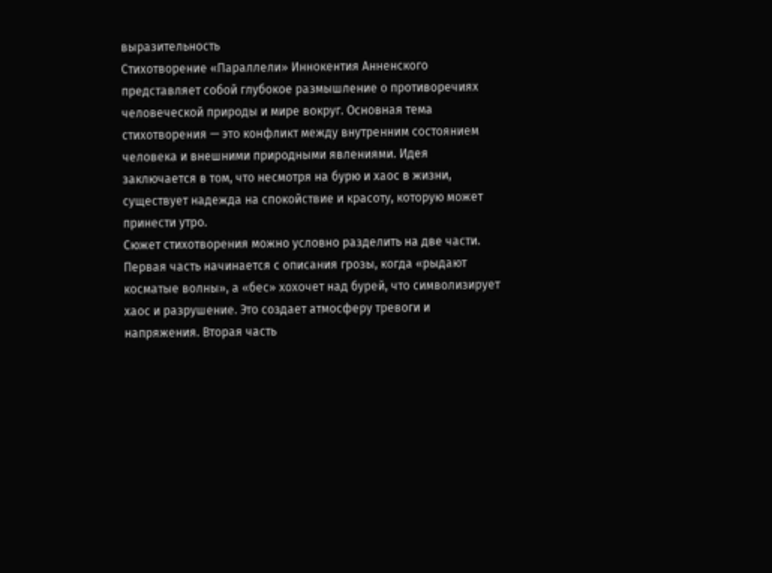выразительность
Стихотворение «Параллели» Иннокентия Анненского представляет собой глубокое размышление о противоречиях человеческой природы и мире вокруг. Основная тема стихотворения — это конфликт между внутренним состоянием человека и внешними природными явлениями. Идея заключается в том, что несмотря на бурю и хаос в жизни, существует надежда на спокойствие и красоту, которую может принести утро.
Сюжет стихотворения можно условно разделить на две части. Первая часть начинается с описания грозы, когда «рыдают косматые волны», а «бес» хохочет над бурей, что символизирует хаос и разрушение. Это создает атмосферу тревоги и напряжения. Вторая часть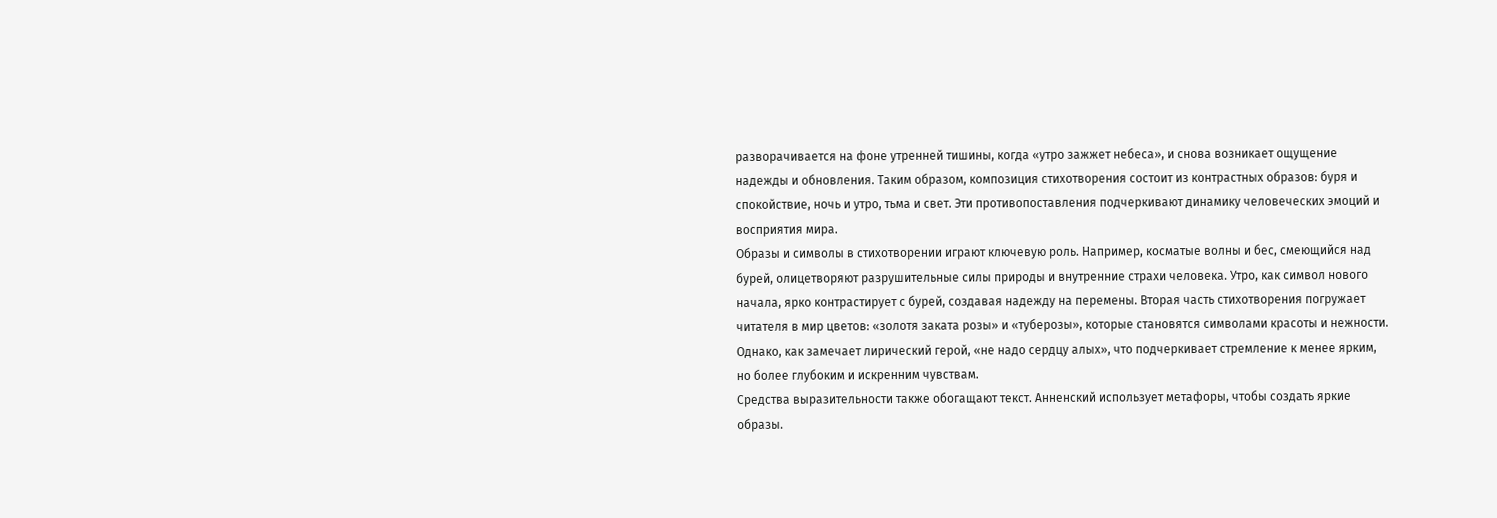разворачивается на фоне утренней тишины, когда «утро зажжет небеса», и снова возникает ощущение надежды и обновления. Таким образом, композиция стихотворения состоит из контрастных образов: буря и спокойствие, ночь и утро, тьма и свет. Эти противопоставления подчеркивают динамику человеческих эмоций и восприятия мира.
Образы и символы в стихотворении играют ключевую роль. Например, косматые волны и бес, смеющийся над бурей, олицетворяют разрушительные силы природы и внутренние страхи человека. Утро, как символ нового начала, ярко контрастирует с бурей, создавая надежду на перемены. Вторая часть стихотворения погружает читателя в мир цветов: «золотя заката розы» и «туберозы», которые становятся символами красоты и нежности. Однако, как замечает лирический герой, «не надо сердцу алых», что подчеркивает стремление к менее ярким, но более глубоким и искренним чувствам.
Средства выразительности также обогащают текст. Анненский использует метафоры, чтобы создать яркие образы.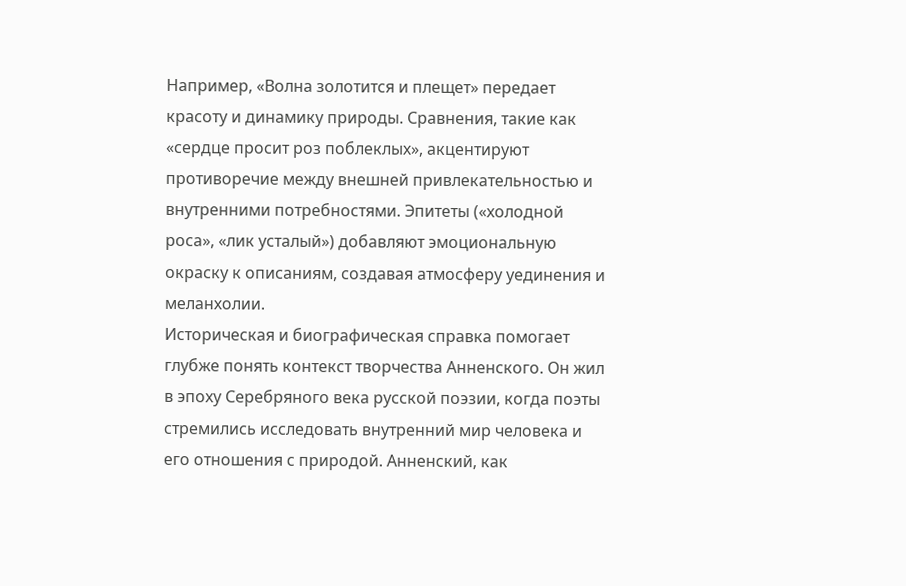Например, «Волна золотится и плещет» передает красоту и динамику природы. Сравнения, такие как «сердце просит роз поблеклых», акцентируют противоречие между внешней привлекательностью и внутренними потребностями. Эпитеты («холодной роса», «лик усталый») добавляют эмоциональную окраску к описаниям, создавая атмосферу уединения и меланхолии.
Историческая и биографическая справка помогает глубже понять контекст творчества Анненского. Он жил в эпоху Серебряного века русской поэзии, когда поэты стремились исследовать внутренний мир человека и его отношения с природой. Анненский, как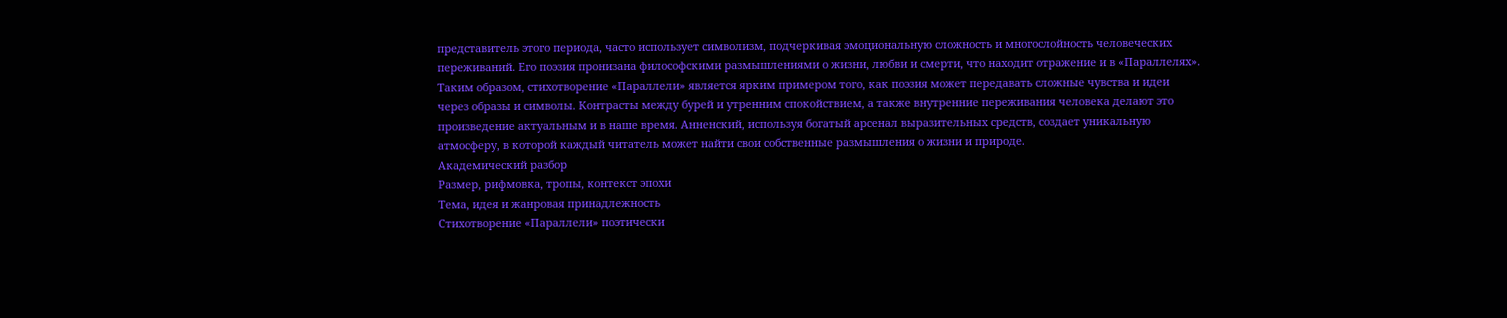представитель этого периода, часто использует символизм, подчеркивая эмоциональную сложность и многослойность человеческих переживаний. Его поэзия пронизана философскими размышлениями о жизни, любви и смерти, что находит отражение и в «Параллелях».
Таким образом, стихотворение «Параллели» является ярким примером того, как поэзия может передавать сложные чувства и идеи через образы и символы. Контрасты между бурей и утренним спокойствием, а также внутренние переживания человека делают это произведение актуальным и в наше время. Анненский, используя богатый арсенал выразительных средств, создает уникальную атмосферу, в которой каждый читатель может найти свои собственные размышления о жизни и природе.
Академический разбор
Размер, рифмовка, тропы, контекст эпохи
Тема, идея и жанровая принадлежность
Стихотворение «Параллели» поэтически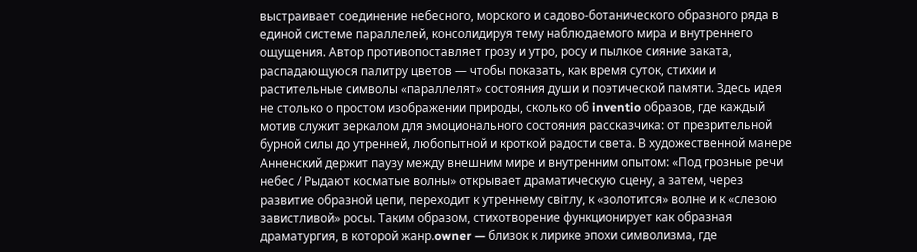выстраивает соединение небесного, морского и садово-ботанического образного ряда в единой системе параллелей, консолидируя тему наблюдаемого мира и внутреннего ощущения. Автор противопоставляет грозу и утро, росу и пылкое сияние заката, распадающуюся палитру цветов — чтобы показать, как время суток, стихии и растительные символы «параллелят» состояния души и поэтической памяти. Здесь идея не столько о простом изображении природы, сколько об inventio образов, где каждый мотив служит зеркалом для эмоционального состояния рассказчика: от презрительной бурной силы до утренней, любопытной и кроткой радости света. В художественной манере Анненский держит паузу между внешним мире и внутренним опытом: «Под грозные речи небес / Рыдают косматые волны» открывает драматическую сцену, а затем, через развитие образной цепи, переходит к утреннему світлу, к «золотится» волне и к «слезою завистливой» росы. Таким образом, стихотворение функционирует как образная драматургия, в которой жанр.owner — близок к лирике эпохи символизма, где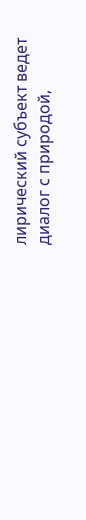лирический субъект ведет диалог с природой,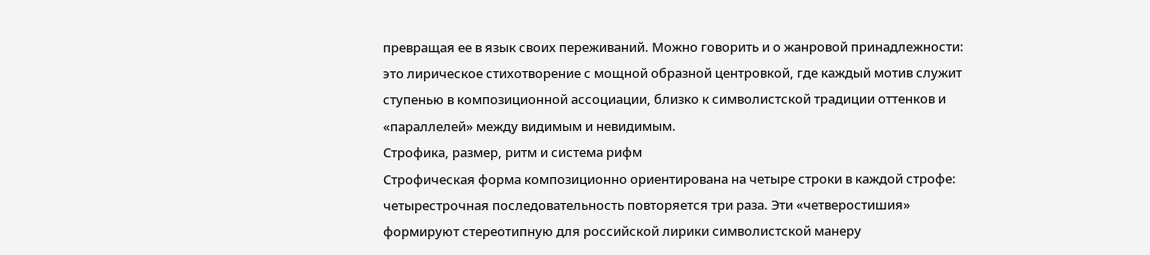превращая ее в язык своих переживаний. Можно говорить и о жанровой принадлежности: это лирическое стихотворение с мощной образной центровкой, где каждый мотив служит ступенью в композиционной ассоциации, близко к символистской традиции оттенков и «параллелей» между видимым и невидимым.
Строфика, размер, ритм и система рифм
Строфическая форма композиционно ориентирована на четыре строки в каждой строфе: четырестрочная последовательность повторяется три раза. Эти «четверостишия» формируют стереотипную для российской лирики символистской манеру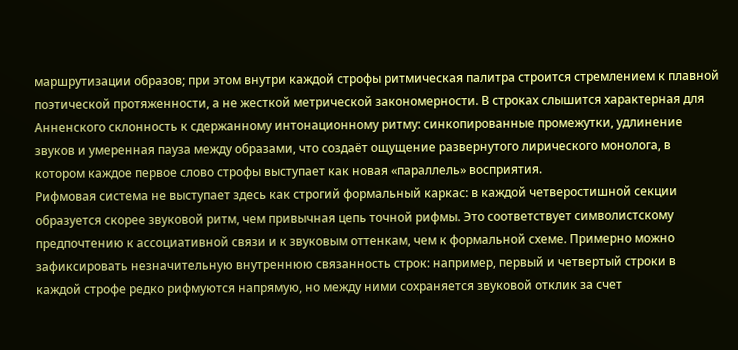маршрутизации образов; при этом внутри каждой строфы ритмическая палитра строится стремлением к плавной поэтической протяженности, а не жесткой метрической закономерности. В строках слышится характерная для Анненского склонность к сдержанному интонационному ритму: синкопированные промежутки, удлинение звуков и умеренная пауза между образами, что создаёт ощущение развернутого лирического монолога, в котором каждое первое слово строфы выступает как новая «параллель» восприятия.
Рифмовая система не выступает здесь как строгий формальный каркас: в каждой четверостишной секции образуется скорее звуковой ритм, чем привычная цепь точной рифмы. Это соответствует символистскому предпочтению к ассоциативной связи и к звуковым оттенкам, чем к формальной схеме. Примерно можно зафиксировать незначительную внутреннюю связанность строк: например, первый и четвертый строки в каждой строфе редко рифмуются напрямую, но между ними сохраняется звуковой отклик за счет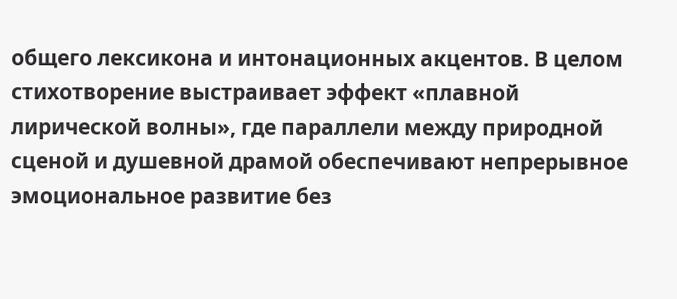общего лексикона и интонационных акцентов. В целом стихотворение выстраивает эффект «плавной лирической волны», где параллели между природной сценой и душевной драмой обеспечивают непрерывное эмоциональное развитие без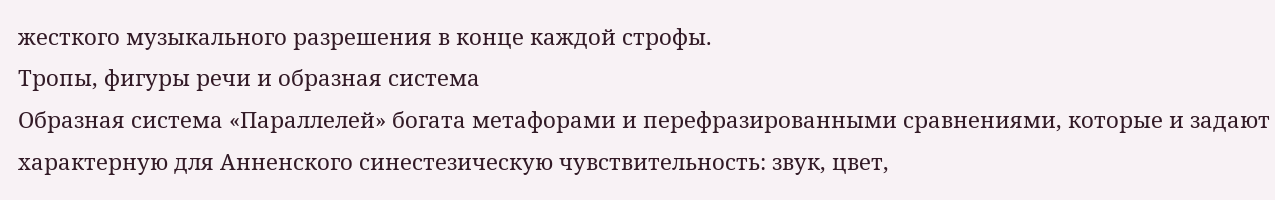жесткого музыкального разрешения в конце каждой строфы.
Тропы, фигуры речи и образная система
Образная система «Параллелей» богата метафорами и перефразированными сравнениями, которые и задают характерную для Анненского синестезическую чувствительность: звук, цвет,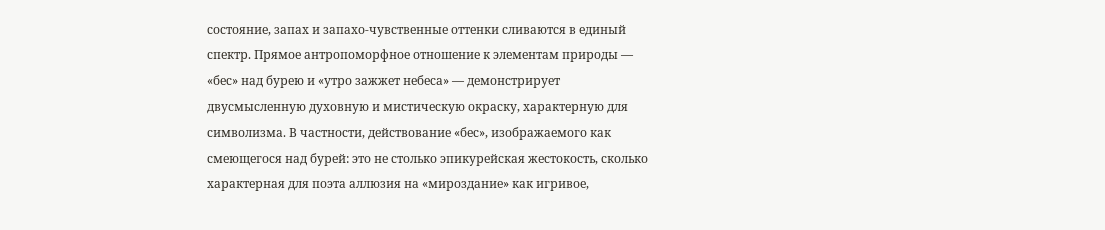состояние, запах и запахо-чувственные оттенки сливаются в единый спектр. Прямое антропоморфное отношение к элементам природы — «бес» над бурею и «утро зажжет небеса» — демонстрирует двусмысленную духовную и мистическую окраску, характерную для символизма. В частности, действование «бес», изображаемого как смеющегося над бурей: это не столько эпикурейская жестокость, сколько характерная для поэта аллюзия на «мироздание» как игривое,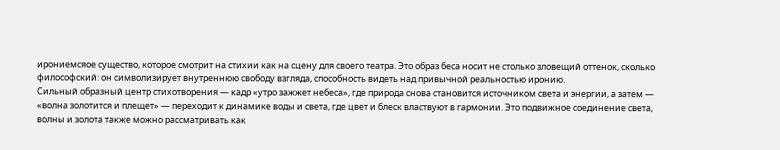ирониемсяое существо, которое смотрит на стихии как на сцену для своего театра. Это образ беса носит не столько зловещий оттенок, сколько философский: он символизирует внутреннюю свободу взгляда, способность видеть над привычной реальностью иронию.
Сильный образный центр стихотворения — кадр «утро зажжет небеса», где природа снова становится источником света и энергии, а затем — «волнa золотится и плещет» — переходит к динамике воды и света, где цвет и блеск властвуют в гармонии. Это подвижное соединение света, волны и золота также можно рассматривать как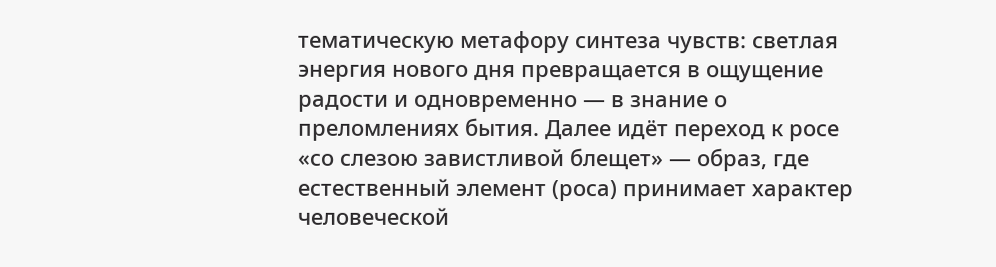тематическую метафору синтеза чувств: светлая энергия нового дня превращается в ощущение радости и одновременно — в знание о преломлениях бытия. Далее идёт переход к росе «со слезою завистливой блещет» — образ, где естественный элемент (роса) принимает характер человеческой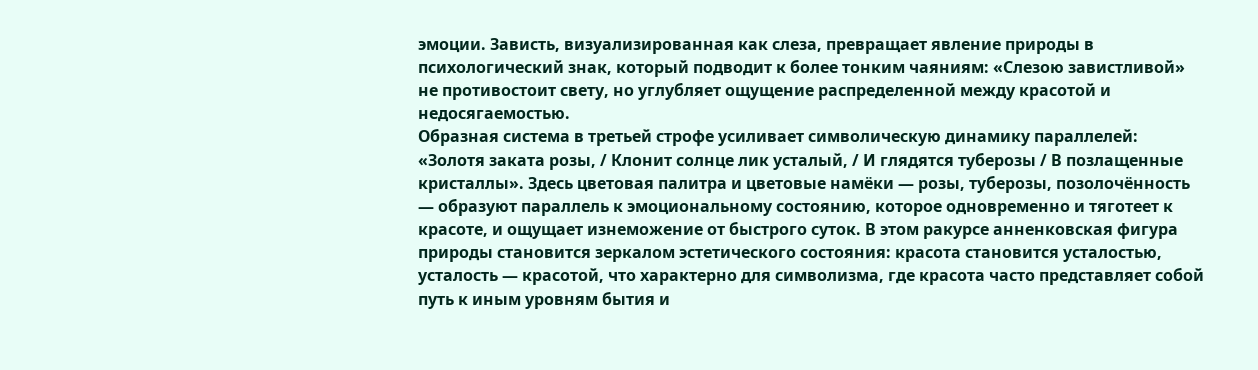эмоции. Зависть, визуализированная как слеза, превращает явление природы в психологический знак, который подводит к более тонким чаяниям: «Слезою завистливой» не противостоит свету, но углубляет ощущение распределенной между красотой и недосягаемостью.
Образная система в третьей строфе усиливает символическую динамику параллелей: «Золотя заката розы, / Клонит солнце лик усталый, / И глядятся туберозы / В позлащенные кристаллы». Здесь цветовая палитра и цветовые намёки — розы, туберозы, позолочённость — образуют параллель к эмоциональному состоянию, которое одновременно и тяготеет к красоте, и ощущает изнеможение от быстрого суток. В этом ракурсе анненковская фигура природы становится зеркалом эстетического состояния: красота становится усталостью, усталость — красотой, что характерно для символизма, где красота часто представляет собой путь к иным уровням бытия и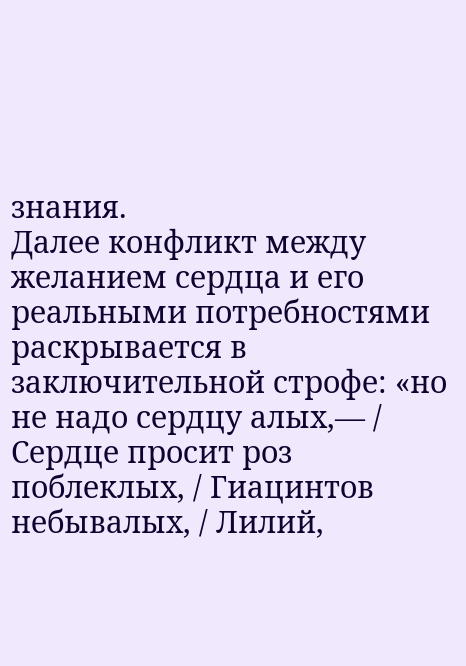знания.
Далее конфликт между желанием сердца и его реальными потребностями раскрывается в заключительной строфе: «но не надо сердцу алых,— / Сердце просит роз поблеклых, / Гиацинтов небывалых, / Лилий,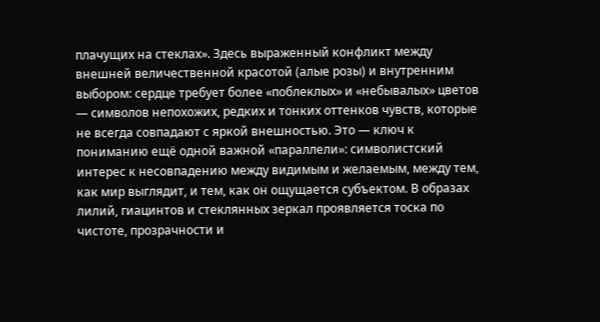плачущих на стеклах». Здесь выраженный конфликт между внешней величественной красотой (алые розы) и внутренним выбором: сердце требует более «поблеклых» и «небывалых» цветов — символов непохожих, редких и тонких оттенков чувств, которые не всегда совпадают с яркой внешностью. Это — ключ к пониманию ещё одной важной «параллели»: символистский интерес к несовпадению между видимым и желаемым, между тем, как мир выглядит, и тем, как он ощущается субъектом. В образах лилий, гиацинтов и стеклянных зеркал проявляется тоска по чистоте, прозрачности и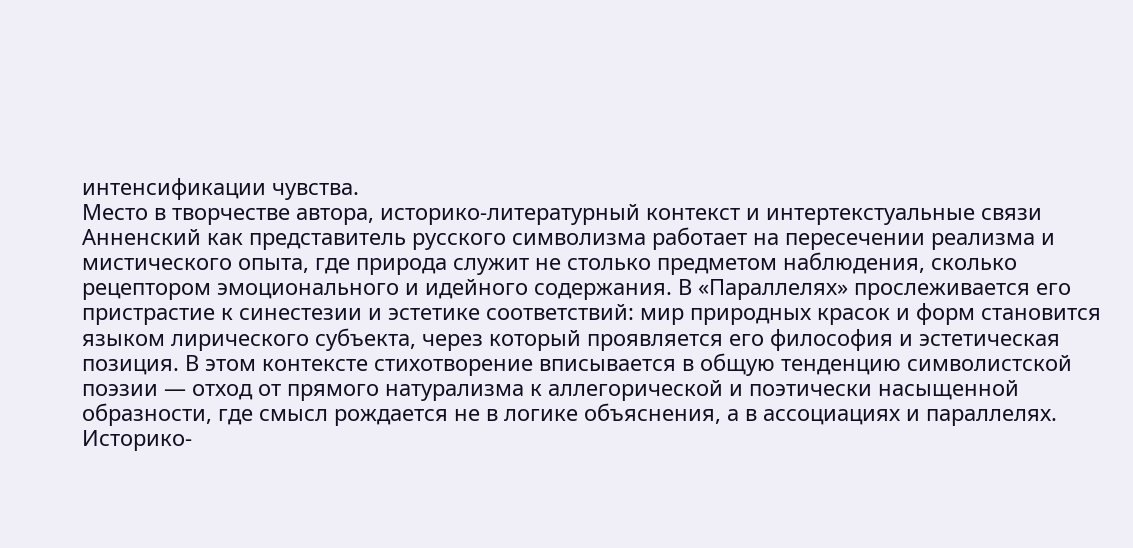интенсификации чувства.
Место в творчестве автора, историко-литературный контекст и интертекстуальные связи
Анненский как представитель русского символизма работает на пересечении реализма и мистического опыта, где природа служит не столько предметом наблюдения, сколько рецептором эмоционального и идейного содержания. В «Параллелях» прослеживается его пристрастие к синестезии и эстетике соответствий: мир природных красок и форм становится языком лирического субъекта, через который проявляется его философия и эстетическая позиция. В этом контексте стихотворение вписывается в общую тенденцию символистской поэзии — отход от прямого натурализма к аллегорической и поэтически насыщенной образности, где смысл рождается не в логике объяснения, а в ассоциациях и параллелях.
Историко-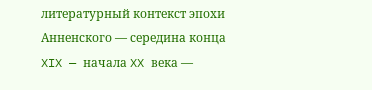литературный контекст эпохи Анненского — серединa конца XIX — начала XX века —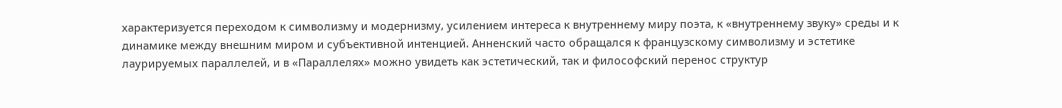характеризуется переходом к символизму и модернизму, усилением интереса к внутреннему миру поэта, к «внутреннему звуку» среды и к динамике между внешним миром и субъективной интенцией. Анненский часто обращался к французскому символизму и эстетике лаурируемых параллелей, и в «Параллелях» можно увидеть как эстетический, так и философский перенос структур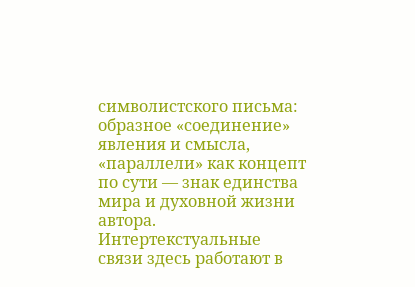символистского письма: образное «соединение» явления и смысла, «параллели» как концепт по сути — знак единства мира и духовной жизни автора.
Интертекстуальные связи здесь работают в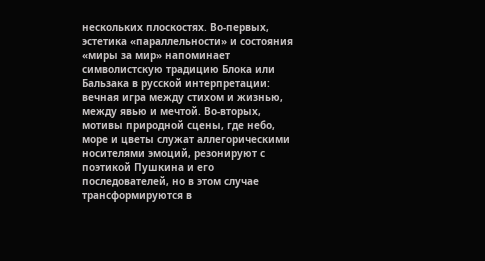нескольких плоскостях. Во-первых, эстетика «параллельности» и состояния «миры за мир» напоминает символистскую традицию Блока или Бальзака в русской интерпретации: вечная игра между стихом и жизнью, между явью и мечтой. Во-вторых, мотивы природной сцены, где небо, море и цветы служат аллегорическими носителями эмоций, резонируют с поэтикой Пушкина и его последователей, но в этом случае трансформируются в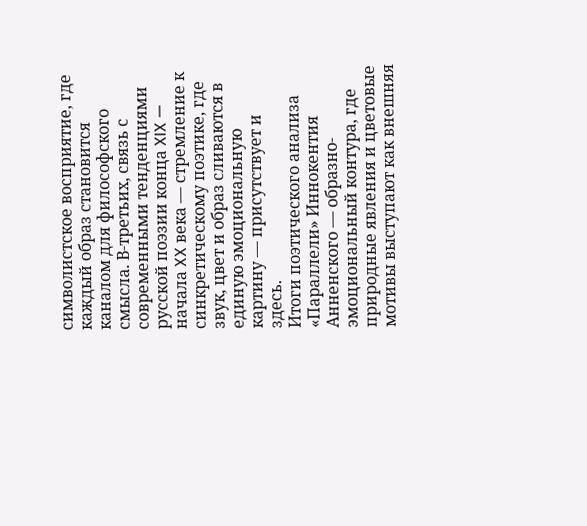символистское восприятие, где каждый образ становится каналом для философского смысла. В-третьих, связь с современными тенденциями русской поэзии конца XIX — начала XX века — стремление к синкретическому поэтике, где звук, цвет и образ сливаются в единую эмоциональную картину — присутствует и здесь.
Итоги поэтического анализа
«Параллели» Иннокентия Анненского — образно-эмоциональный контура, где природные явления и цветовые мотивы выступают как внешняя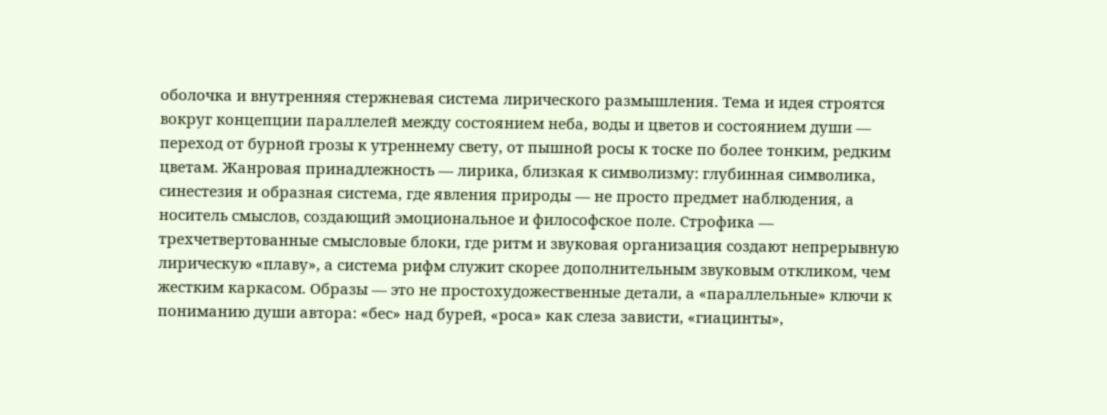оболочка и внутренняя стержневая система лирического размышления. Тема и идея строятся вокруг концепции параллелей между состоянием неба, воды и цветов и состоянием души — переход от бурной грозы к утреннему свету, от пышной росы к тоске по более тонким, редким цветам. Жанровая принадлежность — лирика, близкая к символизму: глубинная символика, синестезия и образная система, где явления природы — не просто предмет наблюдения, а носитель смыслов, создающий эмоциональное и философское поле. Строфика — трехчетвертованные смысловые блоки, где ритм и звуковая организация создают непрерывную лирическую «плаву», а система рифм служит скорее дополнительным звуковым откликом, чем жестким каркасом. Образы — это не простохудожественные детали, а «параллельные» ключи к пониманию души автора: «бес» над бурей, «роса» как слеза зависти, «гиацинты»,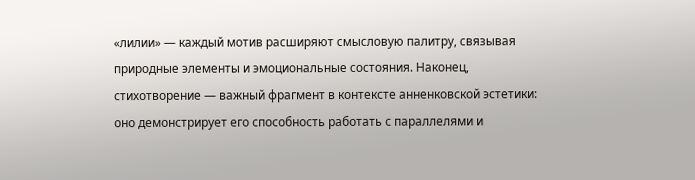«лилии» — каждый мотив расширяют смысловую палитру, связывая природные элементы и эмоциональные состояния. Наконец, стихотворение — важный фрагмент в контексте анненковской эстетики: оно демонстрирует его способность работать с параллелями и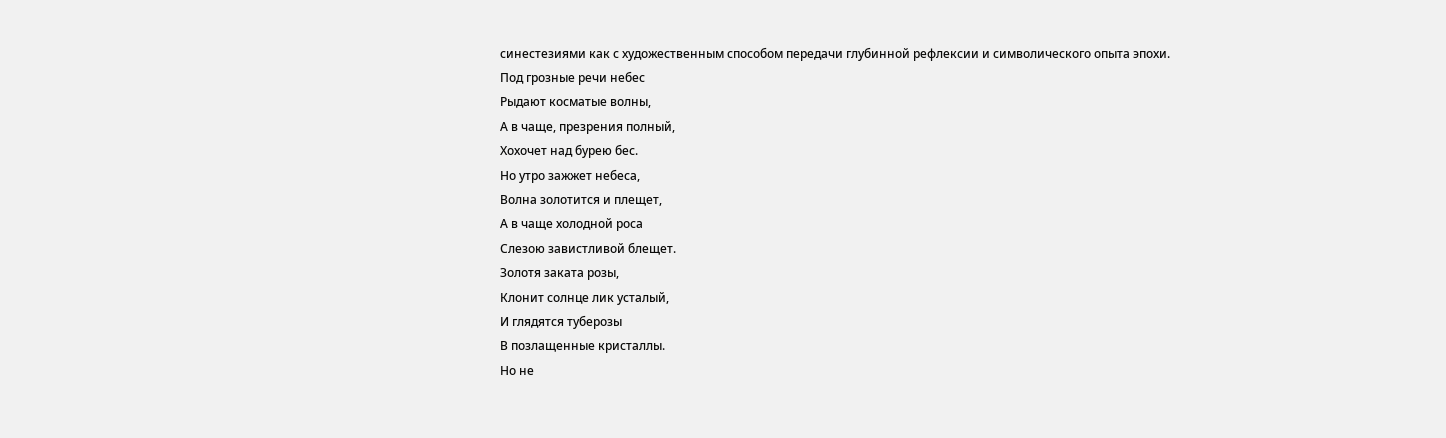синестезиями как с художественным способом передачи глубинной рефлексии и символического опыта эпохи.
Под грозные речи небес
Рыдают косматые волны,
А в чаще, презрения полный,
Хохочет над бурею бес.
Но утро зажжет небеса,
Волна золотится и плещет,
А в чаще холодной роса
Слезою завистливой блещет.
Золотя заката розы,
Клонит солнце лик усталый,
И глядятся туберозы
В позлащенные кристаллы.
Но не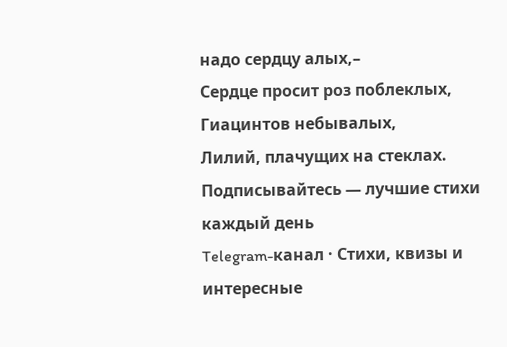надо сердцу алых,–
Сердце просит роз поблеклых,
Гиацинтов небывалых,
Лилий, плачущих на стеклах.
Подписывайтесь — лучшие стихи каждый день
Telegram-канал · Стихи, квизы и интересные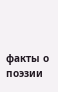факты о поэзии